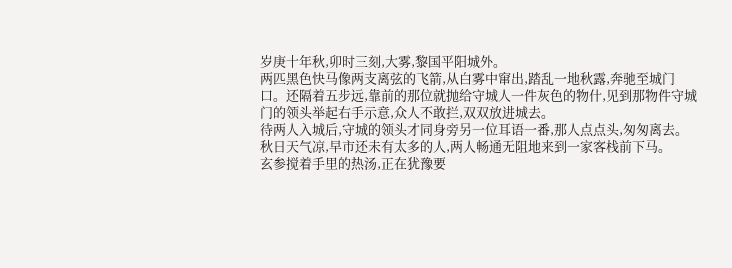岁庚十年秋,卯时三刻,大雾,黎国平阳城外。
两匹黑色快马像两支离弦的飞箭,从白雾中窜出,踏乱一地秋露,奔驰至城门口。还隔着五步远,靠前的那位就抛给守城人一件灰色的物什,见到那物件守城门的领头举起右手示意,众人不敢拦,双双放进城去。
待两人入城后,守城的领头才同身旁另一位耳语一番,那人点点头,匆匆离去。
秋日天气凉,早市还未有太多的人,两人畅通无阻地来到一家客栈前下马。
玄参搅着手里的热汤,正在犹豫要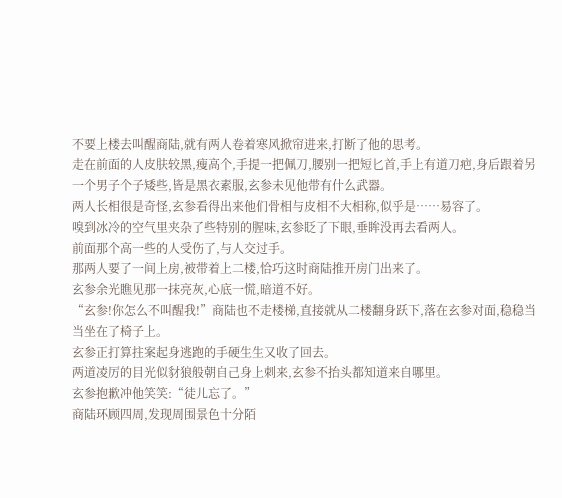不要上楼去叫醒商陆,就有两人卷着寒风掀帘进来,打断了他的思考。
走在前面的人皮肤较黑,瘦高个,手提一把佩刀,腰别一把短匕首,手上有道刀疤,身后跟着另一个男子个子矮些,皆是黑衣素服,玄参未见他带有什么武器。
两人长相很是奇怪,玄参看得出来他们骨相与皮相不大相称,似乎是……易容了。
嗅到冰冷的空气里夹杂了些特别的腥味,玄参眨了下眼,垂眸没再去看两人。
前面那个高一些的人受伤了,与人交过手。
那两人要了一间上房,被带着上二楼,恰巧这时商陆推开房门出来了。
玄参余光瞧见那一抹亮灰,心底一慌,暗道不好。
“玄参!你怎么不叫醒我!”商陆也不走楼梯,直接就从二楼翻身跃下,落在玄参对面,稳稳当当坐在了椅子上。
玄参正打算拄案起身逃跑的手硬生生又收了回去。
两道凌厉的目光似豺狼般朝自己身上刺来,玄参不抬头都知道来自哪里。
玄参抱歉冲他笑笑:“徒儿忘了。”
商陆环顾四周,发现周围景色十分陌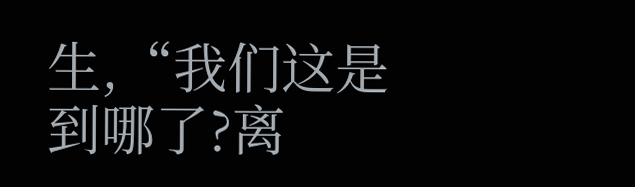生,“我们这是到哪了?离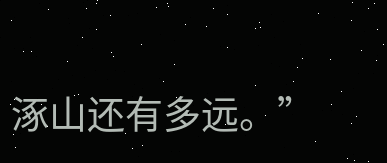涿山还有多远。”